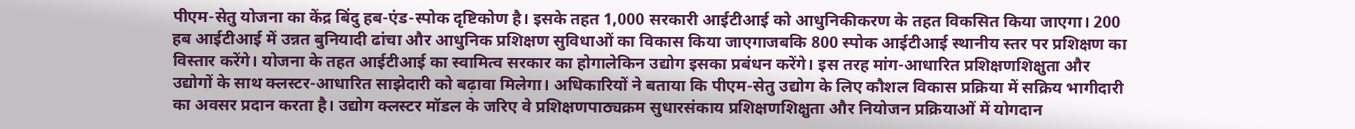पीएम-सेतु योजना का केंद्र बिंदु हब-एंड-स्पोक दृष्टिकोण है। इसके तहत 1,000 सरकारी आईटीआई को आधुनिकीकरण के तहत विकसित किया जाएगा। 200 हब आईटीआई में उन्नत बुनियादी ढांचा और आधुनिक प्रशिक्षण सुविधाओं का विकास किया जाएगाजबकि 800 स्पोक आईटीआई स्थानीय स्तर पर प्रशिक्षण का विस्तार करेंगे। योजना के तहत आईटीआई का स्वामित्व सरकार का होगालेकिन उद्योग इसका प्रबंधन करेंगे। इस तरह मांग-आधारित प्रशिक्षणशिक्षुता और उद्योगों के साथ क्लस्टर-आधारित साझेदारी को बढ़ावा मिलेगा। अधिकारियों ने बताया कि पीएम-सेतु उद्योग के लिए कौशल विकास प्रक्रिया में सक्रिय भागीदारी का अवसर प्रदान करता है। उद्योग क्लस्टर मॉडल के जरिए वे प्रशिक्षणपाठ्यक्रम सुधारसंकाय प्रशिक्षणशिक्षुता और नियोजन प्रक्रियाओं में योगदान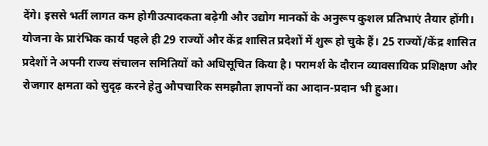देंगे। इससे भर्ती लागत कम होगीउत्पादकता बढ़ेगी और उद्योग मानकों के अनुरूप कुशल प्रतिभाएं तैयार होंगी।
योजना के प्रारंभिक कार्य पहले ही 29 राज्यों और केंद्र शासित प्रदेशों में शुरू हो चुके हैं। 25 राज्यों/केंद्र शासित प्रदेशों ने अपनी राज्य संचालन समितियों को अधिसूचित किया है। परामर्श के दौरान व्यावसायिक प्रशिक्षण और रोजगार क्षमता को सुदृढ़ करने हेतु औपचारिक समझौता ज्ञापनों का आदान-प्रदान भी हुआ।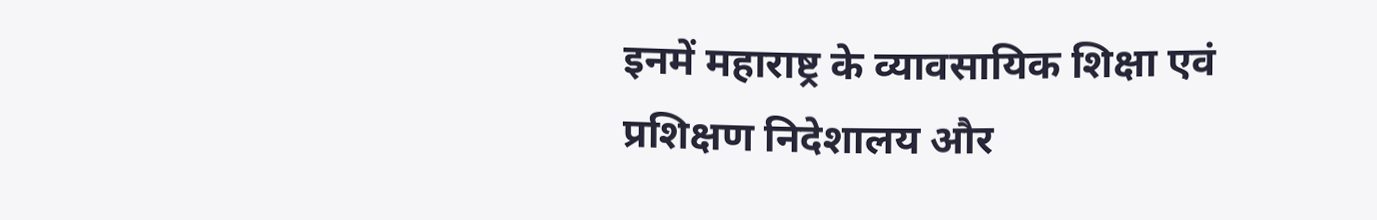इनमें महाराष्ट्र के व्यावसायिक शिक्षा एवं प्रशिक्षण निदेशालय और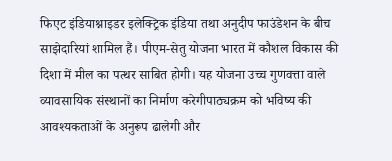फिएट इंडियाश्नाइडर इलेक्ट्रिक इंडिया तथा अनुदीप फाउंडेशन के बीच साझेदारियां शामिल हैं। पीएम-सेतु योजना भारत में कौशल विकास की दिशा में मील का पत्थर साबित होगी। यह योजना उच्च गुणवत्ता वाले व्यावसायिक संस्थानों का निर्माण करेगीपाठ्यक्रम को भविष्य की आवश्यकताओं के अनुरूप ढालेगी और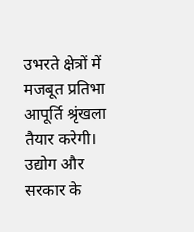उभरते क्षेत्रों में मजबूत प्रतिभा आपूर्ति श्रृंखला तैयार करेगी। उद्योग और सरकार के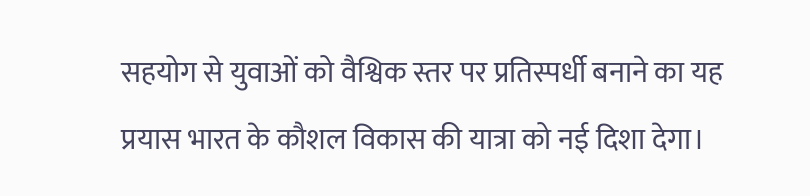सहयोग से युवाओं को वैश्विक स्तर पर प्रतिस्पर्धी बनाने का यह प्रयास भारत के कौशल विकास की यात्रा को नई दिशा देगा।